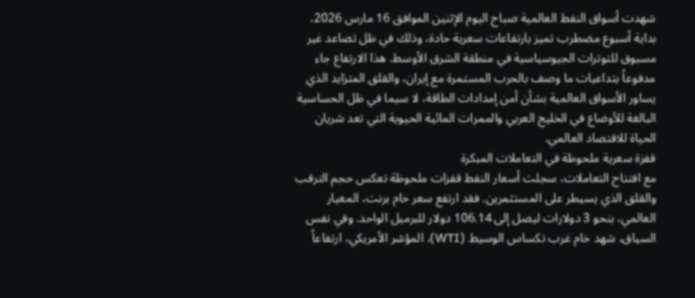شهدت أسواق النفط العالمية صباح اليوم الإثنين الموافق 16 مارس 2026، بداية أسبوع مضطرب تميز بارتفاعات سعرية حادة، وذلك في ظل تصاعد غير مسبوق للتوترات الجيوسياسية في منطقة الشرق الأوسط. هذا الارتفاع جاء مدفوعاً بتداعيات ما وصف بالحرب المستمرة مع إيران، والقلق المتزايد الذي يساور الأسواق العالمية بشأن أمن إمدادات الطاقة، لا سيما في ظل الحساسية البالغة للأوضاع في الخليج العربي والممرات المائية الحيوية التي تعد شريان الحياة للاقتصاد العالمي.
قفزة سعرية ملحوظة في التعاملات المبكرة
مع افتتاح التعاملات، سجلت أسعار النفط قفزات ملحوظة تعكس حجم الترقب والقلق الذي يسيطر على المستثمرين. فقد ارتفع سعر خام برنت، المعيار العالمي، بنحو 3 دولارات ليصل إلى 106.14 دولار للبرميل الواحد. وفي نفس السياق، شهد خام غرب تكساس الوسيط (WTI)، المؤشر الأمريكي، ارتفاعاً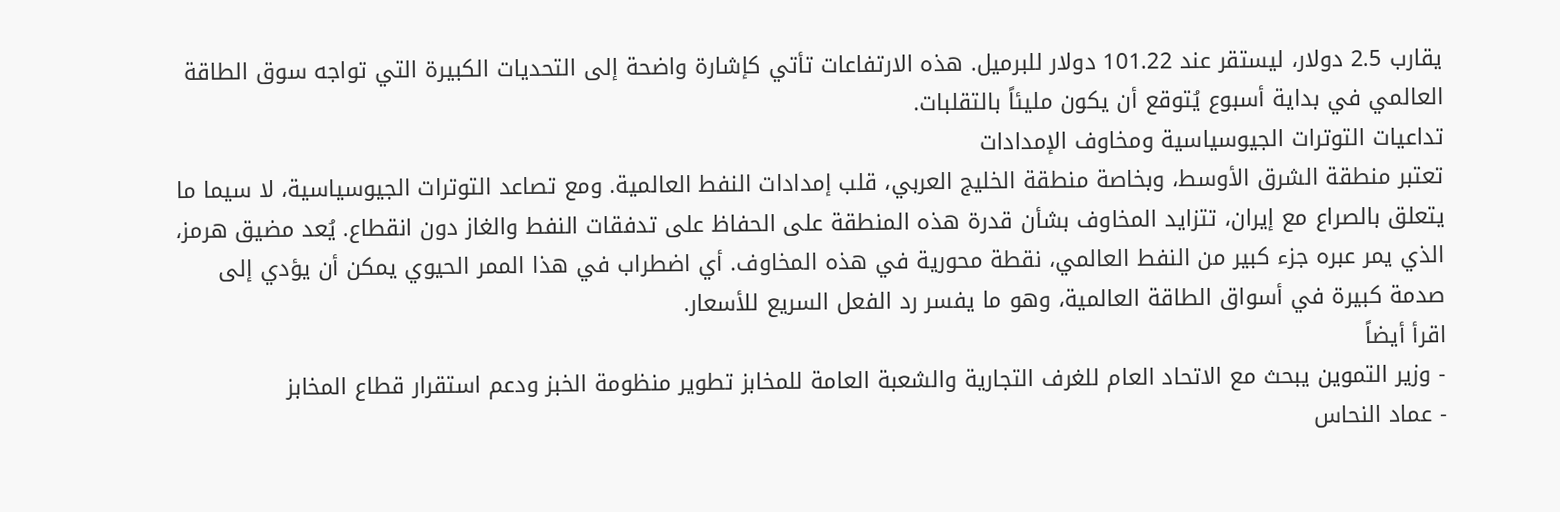يقارب 2.5 دولار، ليستقر عند 101.22 دولار للبرميل. هذه الارتفاعات تأتي كإشارة واضحة إلى التحديات الكبيرة التي تواجه سوق الطاقة العالمي في بداية أسبوع يُتوقع أن يكون مليئاً بالتقلبات.
تداعيات التوترات الجيوسياسية ومخاوف الإمدادات
تعتبر منطقة الشرق الأوسط، وبخاصة منطقة الخليج العربي، قلب إمدادات النفط العالمية. ومع تصاعد التوترات الجيوسياسية، لا سيما ما يتعلق بالصراع مع إيران، تتزايد المخاوف بشأن قدرة هذه المنطقة على الحفاظ على تدفقات النفط والغاز دون انقطاع. يُعد مضيق هرمز، الذي يمر عبره جزء كبير من النفط العالمي، نقطة محورية في هذه المخاوف. أي اضطراب في هذا الممر الحيوي يمكن أن يؤدي إلى صدمة كبيرة في أسواق الطاقة العالمية، وهو ما يفسر رد الفعل السريع للأسعار.
اقرأ أيضاً
- وزير التموين يبحث مع الاتحاد العام للغرف التجارية والشعبة العامة للمخابز تطوير منظومة الخبز ودعم استقرار قطاع المخابز
- عماد النحاس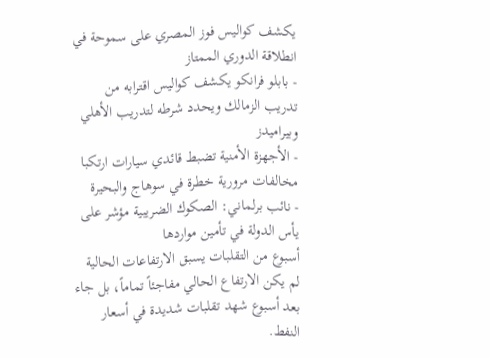يكشف كواليس فوز المصري على سموحة في انطلاقة الدوري الممتاز
- بابلو فرانكو يكشف كواليس اقترابه من تدريب الزمالك ويحدد شرطه لتدريب الأهلي وبيراميدز
- الأجهزة الأمنية تضبط قائدي سيارات ارتكبا مخالفات مرورية خطرة في سوهاج والبحيرة
- نائب برلماني: الصكوك الضريبية مؤشر على يأس الدولة في تأمين مواردها
أسبوع من التقلبات يسبق الارتفاعات الحالية
لم يكن الارتفاع الحالي مفاجئاً تماماً، بل جاء بعد أسبوع شهد تقلبات شديدة في أسعار النفط.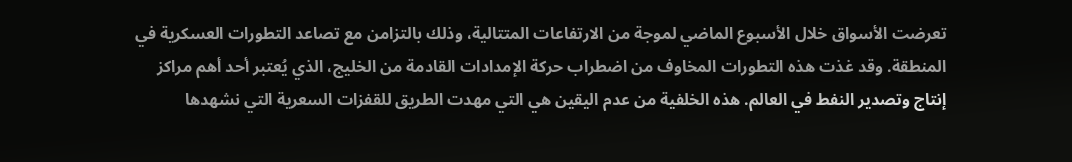تعرضت الأسواق خلال الأسبوع الماضي لموجة من الارتفاعات المتتالية، وذلك بالتزامن مع تصاعد التطورات العسكرية في المنطقة. وقد غذت هذه التطورات المخاوف من اضطراب حركة الإمدادات القادمة من الخليج، الذي يُعتبر أحد أهم مراكز إنتاج وتصدير النفط في العالم. هذه الخلفية من عدم اليقين هي التي مهدت الطريق للقفزات السعرية التي نشهدها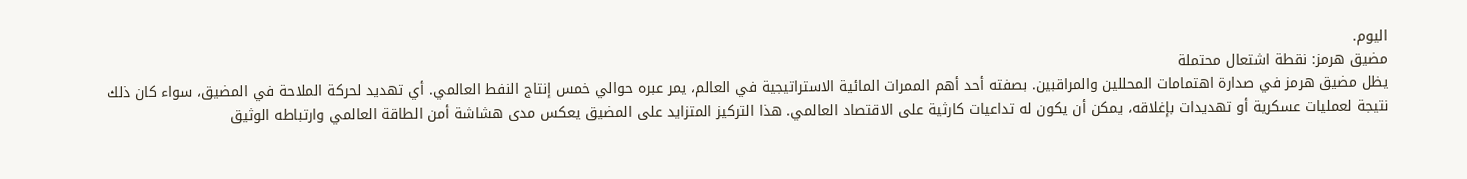اليوم.
مضيق هرمز: نقطة اشتعال محتملة
يظل مضيق هرمز في صدارة اهتمامات المحللين والمراقبين. بصفته أحد أهم الممرات المائية الاستراتيجية في العالم، يمر عبره حوالي خمس إنتاج النفط العالمي. أي تهديد لحركة الملاحة في المضيق، سواء كان ذلك نتيجة لعمليات عسكرية أو تهديدات بإغلاقه، يمكن أن يكون له تداعيات كارثية على الاقتصاد العالمي. هذا التركيز المتزايد على المضيق يعكس مدى هشاشة أمن الطاقة العالمي وارتباطه الوثيق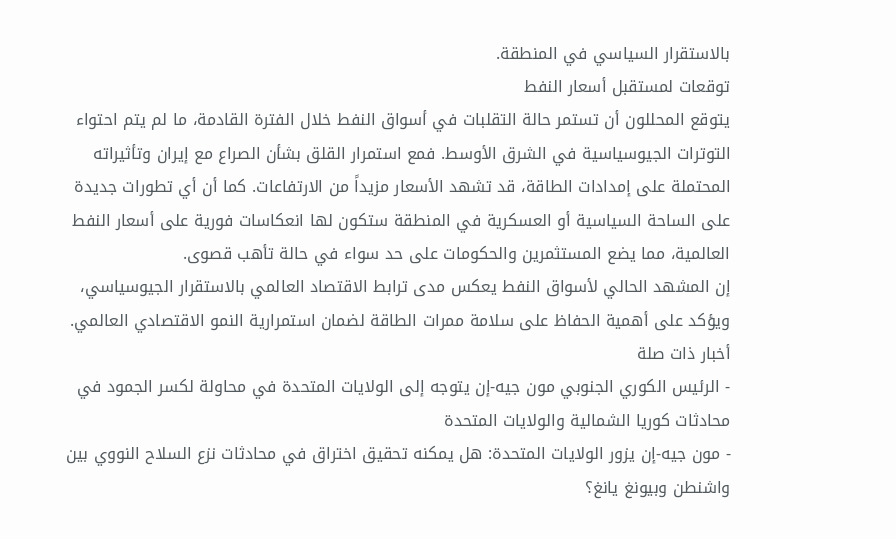بالاستقرار السياسي في المنطقة.
توقعات لمستقبل أسعار النفط
يتوقع المحللون أن تستمر حالة التقلبات في أسواق النفط خلال الفترة القادمة، ما لم يتم احتواء التوترات الجيوسياسية في الشرق الأوسط. فمع استمرار القلق بشأن الصراع مع إيران وتأثيراته المحتملة على إمدادات الطاقة، قد تشهد الأسعار مزيداً من الارتفاعات. كما أن أي تطورات جديدة على الساحة السياسية أو العسكرية في المنطقة ستكون لها انعكاسات فورية على أسعار النفط العالمية، مما يضع المستثمرين والحكومات على حد سواء في حالة تأهب قصوى.
إن المشهد الحالي لأسواق النفط يعكس مدى ترابط الاقتصاد العالمي بالاستقرار الجيوسياسي، ويؤكد على أهمية الحفاظ على سلامة ممرات الطاقة لضمان استمرارية النمو الاقتصادي العالمي.
أخبار ذات صلة
- الرئيس الكوري الجنوبي مون جيه-إن يتوجه إلى الولايات المتحدة في محاولة لكسر الجمود في محادثات كوريا الشمالية والولايات المتحدة
- مون جيه-إن يزور الولايات المتحدة: هل يمكنه تحقيق اختراق في محادثات نزع السلاح النووي بين واشنطن وبيونغ يانغ؟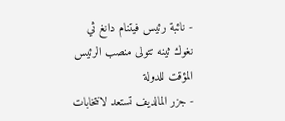- نائبة رئيس فيتنام دانغ ثي نغوك ثينه تتولى منصب الرئيس المؤقت للدولة
- جزر المالديف تستعد لانتخابات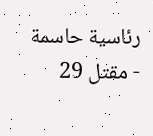رئاسية حاسمة
- مقتل 29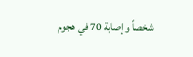شخصاً وإصابة 70 في هجوم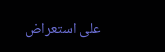على استعراض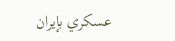عسكري بإيران